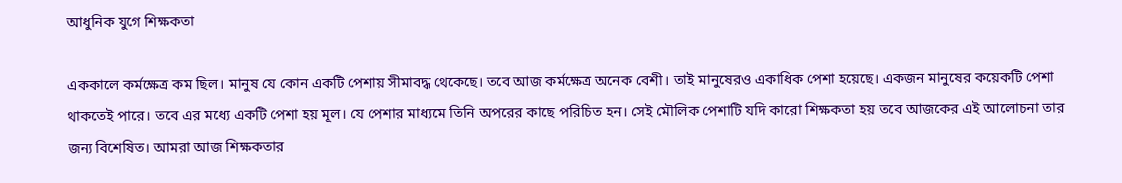আধুনিক যুগে শিক্ষকতা

এককালে কর্মক্ষেত্র কম ছিল। মানুষ যে কোন একটি পেশায় সীমাবদ্ধ থেকেছে। তবে আজ কর্মক্ষেত্র অনেক বেশী। তাই মানুষেরও একাধিক পেশা হয়েছে। একজন মানুষের কয়েকটি পেশা থাকতেই পারে। তবে এর মধ্যে একটি পেশা হয় মূল। যে পেশার মাধ্যমে তিনি অপরের কাছে পরিচিত হন। সেই মৌলিক পেশাটি যদি কারো শিক্ষকতা হয় তবে আজকের এই আলোচনা তার জন্য বিশেষিত। আমরা আজ শিক্ষকতার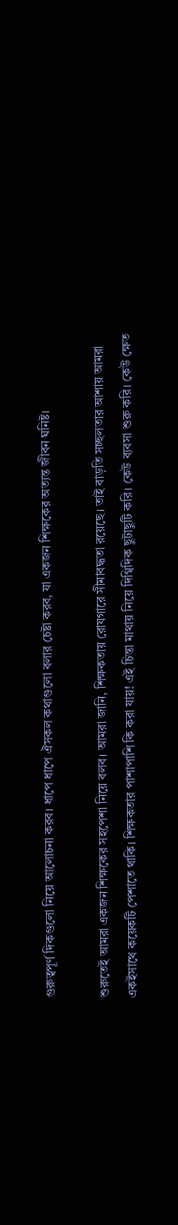গুরুত্বপূর্ণ দিকগুলো নিয়ে আলোচনা করব। ধাপে ধাপে ঐসকল কথাগুলো বলার চেষ্টা করব, যা একজন শিক্ষকের অত্যন্ত জীবন ঘনিষ্ট।

শুরুতেই আমরা একজন শিক্ষকের সহপেশা নিয়ে বলব। আমরা জানি, শিক্ষকতায় রোযগারে সীমাবদ্ধতা রয়েছে। তাই বাড়তি সচ্ছলতার আশায় আমরা একইসাথে কয়েকটি পেশাতে থাকি। শিক্ষকতার পাশাপাশি কি করা যায়! এই চিন্তা মাথায় নিয়ে দিগ্বিদিক ছুটাছুটি করি। কেউ ব্যবসা শুরু করি। কেউ ক্ষেত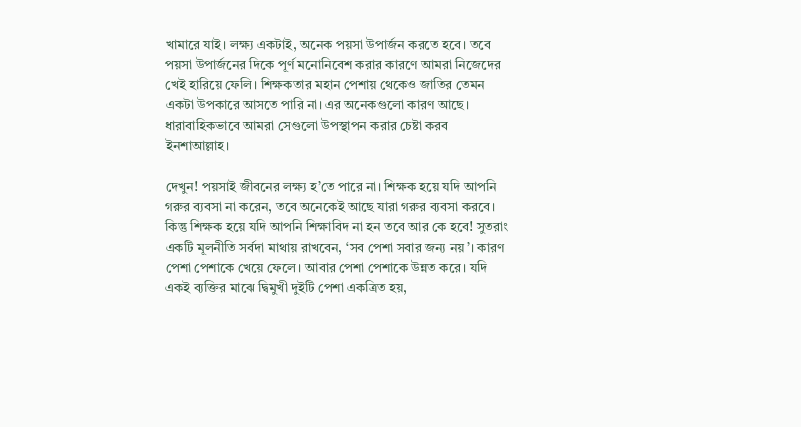খামারে যাই। লক্ষ্য একটাই, অনেক পয়সা উপার্জন করতে হবে। তবে পয়সা উপার্জনের দিকে পূর্ণ মনোনিবেশ করার কারণে আমরা নিজেদের খেই হারিয়ে ফেলি। শিক্ষকতার মহান পেশায় থেকেও জাতির তেমন একটা উপকারে আসতে পারি না। এর অনেকগুলো কারণ আছে। ধারাবাহিকভাবে আমরা সেগুলো উপস্থাপন করার চেষ্টা করব ইনশাআল্লাহ।

দেখুন! পয়সাই জীবনের লক্ষ্য হ’তে পারে না। শিক্ষক হয়ে যদি আপনি গরুর ব্যবসা না করেন, তবে অনেকেই আছে যারা গরুর ব্যবসা করবে। কিন্তু শিক্ষক হয়ে যদি আপনি শিক্ষাবিদ না হন তবে আর কে হবে! সুতরাং একটি মূলনীতি সর্বদা মাথায় রাখবেন, ‘সব পেশা সবার জন্য নয়’। কারণ পেশা পেশাকে খেয়ে ফেলে। আবার পেশা পেশাকে উন্নত করে। যদি একই ব্যক্তির মাঝে দ্বিমুখী দুইটি পেশা একত্রিত হয়,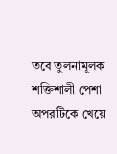তবে তুলনামূলক শক্তিশালী পেশা অপরটিকে খেয়ে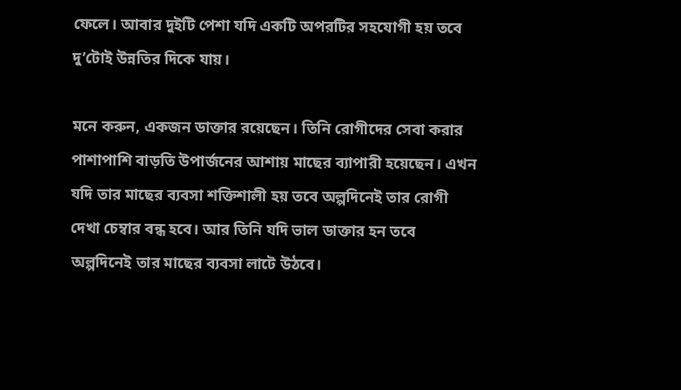ফেলে। আবার দুইটি পেশা যদি একটি অপরটির সহযোগী হয় তবে দু’টোই উন্নতির দিকে যায়।

মনে করুন, একজন ডাক্তার রয়েছেন। তিনি রোগীদের সেবা করার পাশাপাশি বাড়তি উপার্জনের আশায় মাছের ব্যাপারী হয়েছেন। এখন যদি তার মাছের ব্যবসা শক্তিশালী হয় তবে অল্পদিনেই তার রোগী দেখা চেম্বার বন্ধ হবে। আর তিনি যদি ভাল ডাক্তার হন তবে অল্পদিনেই তার মাছের ব্যবসা লাটে উঠবে।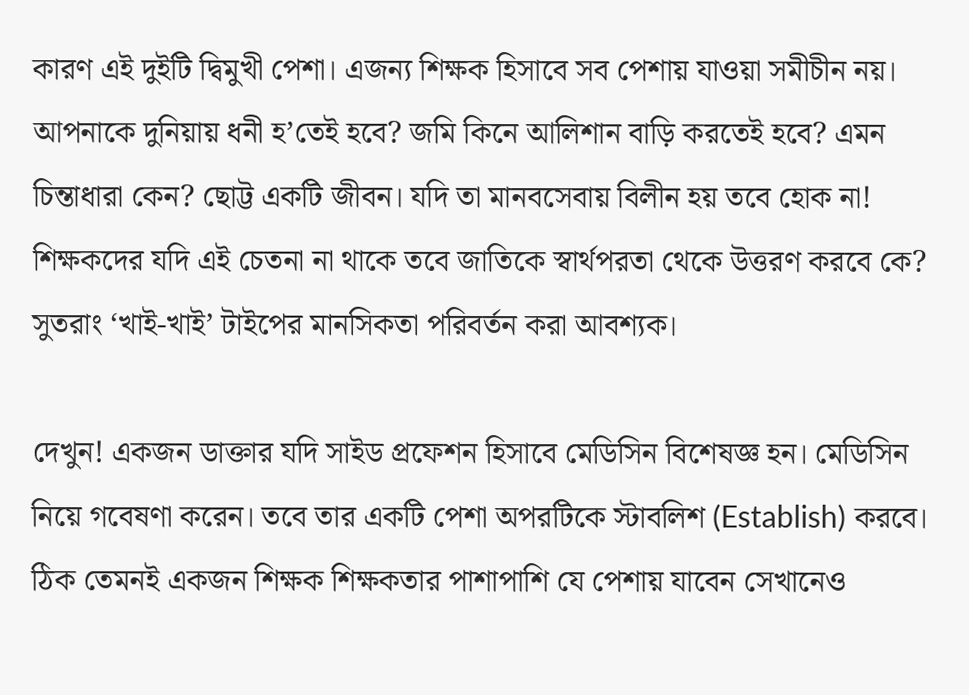কারণ এই দুইটি দ্বিমুখী পেশা। এজন্য শিক্ষক হিসাবে সব পেশায় যাওয়া সমীচীন নয়। আপনাকে দুনিয়ায় ধনী হ’তেই হবে? জমি কিনে আলিশান বাড়ি করতেই হবে? এমন চিন্তাধারা কেন? ছোট্ট একটি জীবন। যদি তা মানবসেবায় বিলীন হয় তবে হোক না! শিক্ষকদের যদি এই চেতনা না থাকে তবে জাতিকে স্বার্থপরতা থেকে উত্তরণ করবে কে? সুতরাং ‘খাই-খাই’ টাইপের মানসিকতা পরিবর্তন করা আবশ্যক।

দেখুন! একজন ডাক্তার যদি সাইড প্রফেশন হিসাবে মেডিসিন বিশেষজ্ঞ হন। মেডিসিন নিয়ে গবেষণা করেন। তবে তার একটি পেশা অপরটিকে স্টাবলিশ (Establish) করবে। ঠিক তেমনই একজন শিক্ষক শিক্ষকতার পাশাপাশি যে পেশায় যাবেন সেখানেও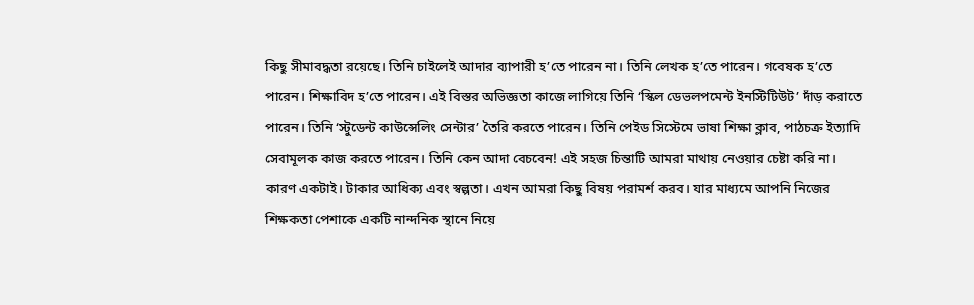কিছু সীমাবদ্ধতা রয়েছে। তিনি চাইলেই আদার ব্যাপারী হ’তে পারেন না। তিনি লেখক হ’তে পারেন। গবেষক হ’তে পারেন। শিক্ষাবিদ হ’তে পারেন। এই বিস্তর অভিজ্ঞতা কাজে লাগিয়ে তিনি ‘স্কিল ডেভলপমেন্ট ইনস্টিটিউট’ দাঁড় করাতে পারেন। তিনি ‘স্টুডেন্ট কাউন্সেলিং সেন্টার’ তৈরি করতে পারেন। তিনি পেইড সিস্টেমে ভাষা শিক্ষা ক্লাব, পাঠচক্র ইত্যাদি সেবামূলক কাজ করতে পারেন। তিনি কেন আদা বেচবেন! এই সহজ চিন্তাটি আমরা মাথায় নেওয়ার চেষ্টা করি না। কারণ একটাই। টাকার আধিক্য এবং স্বল্পতা। এখন আমরা কিছু বিষয় পরামর্শ করব। যার মাধ্যমে আপনি নিজের শিক্ষকতা পেশাকে একটি নান্দনিক স্থানে নিয়ে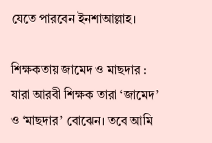যেতে পারবেন ইনশাআল্লাহ।

শিক্ষকতায় জামেদ ও মাছদার : যারা আরবী শিক্ষক তারা ‘জামেদ’ ও ‘মাছদার’ বোঝেন। তবে আমি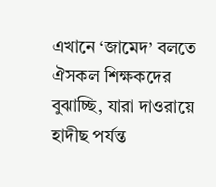এখানে ‘জামেদ’ বলতে ঐসকল শিক্ষকদের বুঝাচ্ছি, যারা দাওরায়ে হাদীছ পর্যন্ত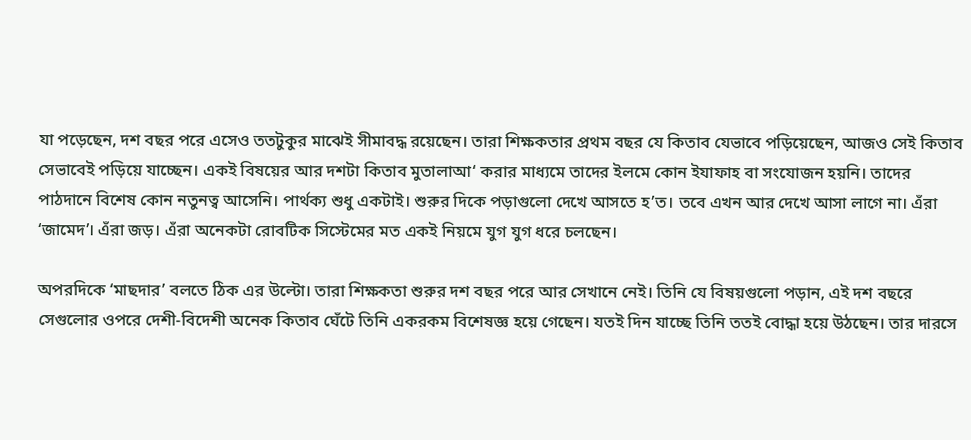যা পড়েছেন, দশ বছর পরে এসেও ততটুকুর মাঝেই সীমাবদ্ধ রয়েছেন। তারা শিক্ষকতার প্রথম বছর যে কিতাব যেভাবে পড়িয়েছেন, আজও সেই কিতাব সেভাবেই পড়িয়ে যাচ্ছেন। একই বিষয়ের আর দশটা কিতাব মুতালাআ‘ করার মাধ্যমে তাদের ইলমে কোন ইযাফাহ বা সংযোজন হয়নি। তাদের পাঠদানে বিশেষ কোন নতুনত্ব আসেনি। পার্থক্য শুধু একটাই। শুরুর দিকে পড়াগুলো দেখে আসতে হ’ত। তবে এখন আর দেখে আসা লাগে না। এঁরা ‘জামেদ’। এঁরা জড়। এঁরা অনেকটা রোবটিক সিস্টেমের মত একই নিয়মে যুগ যুগ ধরে চলছেন।

অপরদিকে ‘মাছদার’ বলতে ঠিক এর উল্টো। তারা শিক্ষকতা শুরুর দশ বছর পরে আর সেখানে নেই। তিনি যে বিষয়গুলো পড়ান, এই দশ বছরে সেগুলোর ওপরে দেশী-বিদেশী অনেক কিতাব ঘেঁটে তিনি একরকম বিশেষজ্ঞ হয়ে গেছেন। যতই দিন যাচ্ছে তিনি ততই বোদ্ধা হয়ে উঠছেন। তার দারসে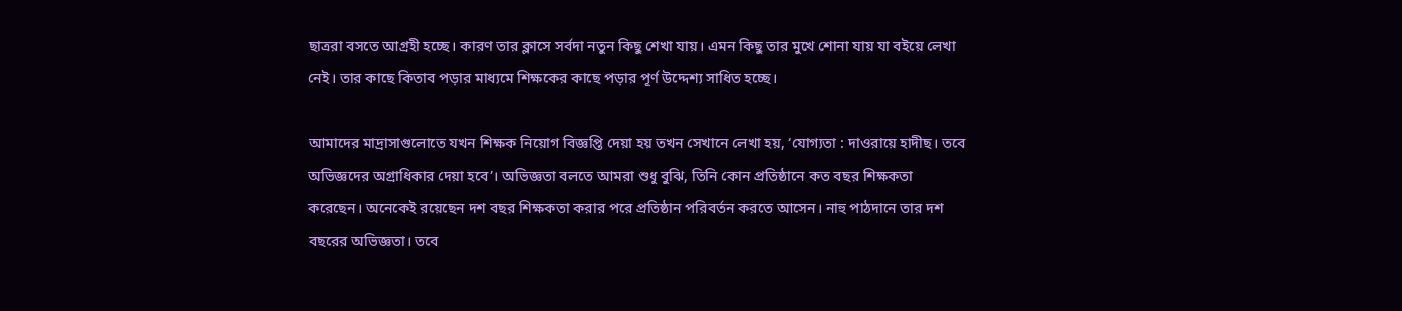ছাত্ররা বসতে আগ্রহী হচ্ছে। কারণ তার ক্লাসে সর্বদা নতুন কিছু শেখা যায়। এমন কিছু তার মুখে শোনা যায় যা বইয়ে লেখা নেই। তার কাছে কিতাব পড়ার মাধ্যমে শিক্ষকের কাছে পড়ার পূর্ণ উদ্দেশ্য সাধিত হচ্ছে।

আমাদের মাদ্রাসাগুলোতে যখন শিক্ষক নিয়োগ বিজ্ঞপ্তি দেয়া হয় তখন সেখানে লেখা হয়, ‘যোগ্যতা : দাওরায়ে হাদীছ। তবে অভিজ্ঞদের অগ্রাধিকার দেয়া হবে’। অভিজ্ঞতা বলতে আমরা শুধু বুঝি, তিনি কোন প্রতিষ্ঠানে কত বছর শিক্ষকতা করেছেন। অনেকেই রয়েছেন দশ বছর শিক্ষকতা করার পরে প্রতিষ্ঠান পরিবর্তন করতে আসেন। নাহু পাঠদানে তার দশ বছরের অভিজ্ঞতা। তবে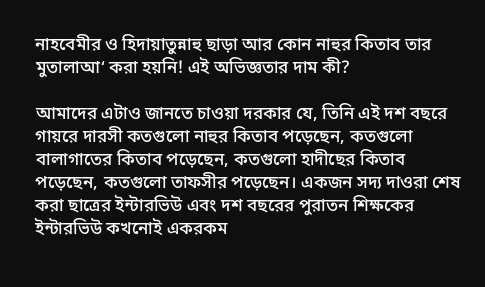নাহবেমীর ও হিদায়াতুন্নাহু ছাড়া আর কোন নাহুর কিতাব তার মুতালাআ‘ করা হয়নি! এই অভিজ্ঞতার দাম কী?

আমাদের এটাও জানতে চাওয়া দরকার যে, তিনি এই দশ বছরে গায়রে দারসী কতগুলো নাহুর কিতাব পড়েছেন, কতগুলো বালাগাতের কিতাব পড়েছেন, কতগুলো হাদীছের কিতাব পড়েছেন, কতগুলো তাফসীর পড়েছেন। একজন সদ্য দাওরা শেষ করা ছাত্রের ইন্টারভিউ এবং দশ বছরের পুরাতন শিক্ষকের ইন্টারভিউ কখনোই একরকম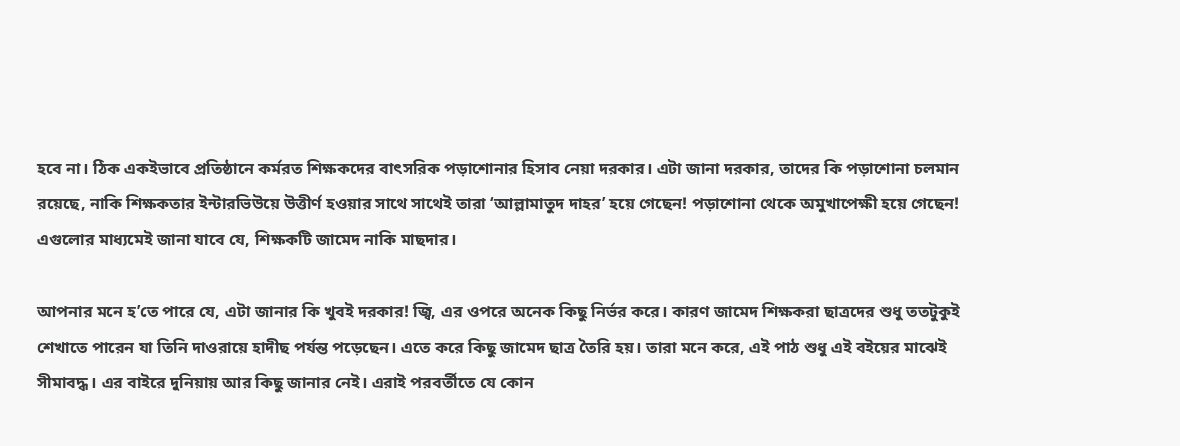হবে না। ঠিক একইভাবে প্রতিষ্ঠানে কর্মরত শিক্ষকদের বাৎসরিক পড়াশোনার হিসাব নেয়া দরকার। এটা জানা দরকার, তাদের কি পড়াশোনা চলমান রয়েছে, নাকি শিক্ষকতার ইন্টারভিউয়ে উত্তীর্ণ হওয়ার সাথে সাথেই তারা ‘আল্লামাতুদ দাহর’ হয়ে গেছেন! পড়াশোনা থেকে অমুখাপেক্ষী হয়ে গেছেন! এগুলোর মাধ্যমেই জানা যাবে যে, শিক্ষকটি জামেদ নাকি মাছদার।

আপনার মনে হ’তে পারে যে, এটা জানার কি খুবই দরকার! জ্বি, এর ওপরে অনেক কিছু নির্ভর করে। কারণ জামেদ শিক্ষকরা ছাত্রদের শুধু ততটুকুই শেখাতে পারেন যা তিনি দাওরায়ে হাদীছ পর্যন্ত পড়েছেন। এতে করে কিছু জামেদ ছাত্র তৈরি হয়। তারা মনে করে, এই পাঠ শুধু এই বইয়ের মাঝেই সীমাবদ্ধ। এর বাইরে দুনিয়ায় আর কিছু জানার নেই। এরাই পরবর্তীতে যে কোন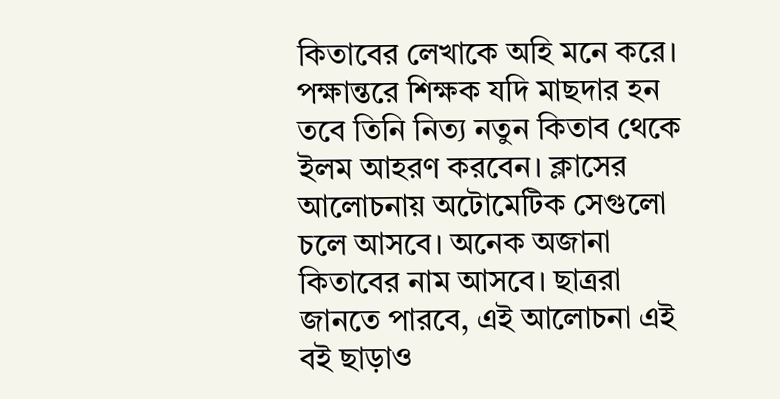কিতাবের লেখাকে অহি মনে করে। পক্ষান্তরে শিক্ষক যদি মাছদার হন তবে তিনি নিত্য নতুন কিতাব থেকে ইলম আহরণ করবেন। ক্লাসের আলোচনায় অটোমেটিক সেগুলো চলে আসবে। অনেক অজানা কিতাবের নাম আসবে। ছাত্ররা জানতে পারবে, এই আলোচনা এই বই ছাড়াও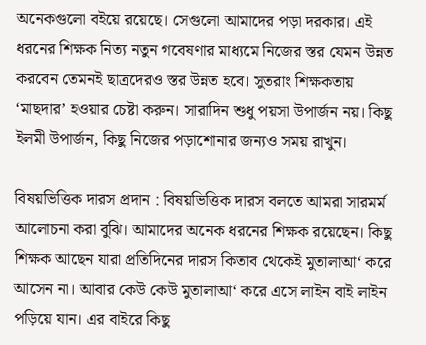অনেকগুলো বইয়ে রয়েছে। সেগুলো আমাদের পড়া দরকার। এই ধরনের শিক্ষক নিত্য নতুন গবেষণার মাধ্যমে নিজের স্তর যেমন উন্নত করবেন তেমনই ছাত্রদেরও স্তর উন্নত হবে। সুতরাং শিক্ষকতায় ‘মাছদার’ হওয়ার চেষ্টা করুন। সারাদিন শুধু পয়সা উপার্জন নয়। কিছু ইলমী উপার্জন, কিছু নিজের পড়াশোনার জন্যও সময় রাখুন।

বিষয়ভিত্তিক দারস প্রদান : বিষয়ভিত্তিক দারস বলতে আমরা সারমর্ম আলোচনা করা বুঝি। আমাদের অনেক ধরনের শিক্ষক রয়েছেন। কিছু শিক্ষক আছেন যারা প্রতিদিনের দারস কিতাব থেকেই মুতালাআ‘ করে আসেন না। আবার কেউ কেউ মুতালাআ‘ করে এসে লাইন বাই লাইন পড়িয়ে যান। এর বাইরে কিছু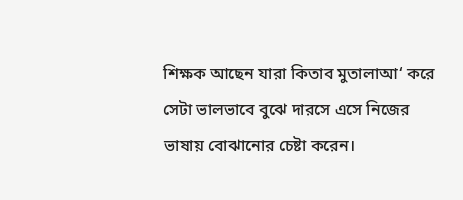শিক্ষক আছেন যারা কিতাব মুতালাআ‘ করে সেটা ভালভাবে বুঝে দারসে এসে নিজের ভাষায় বোঝানোর চেষ্টা করেন।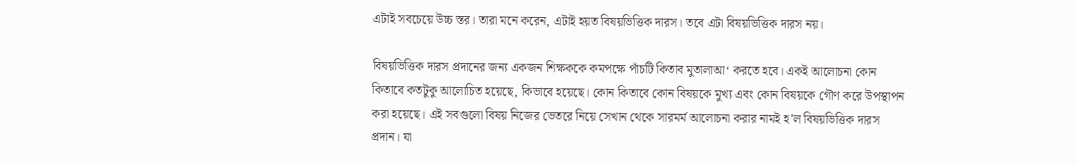এটাই সবচেয়ে উচ্চ স্তর। তারা মনে করেন, এটাই হয়ত বিষয়ভিত্তিক দারস। তবে এটা বিষয়ভিত্তিক দারস নয়।

বিষয়ভিত্তিক দারস প্রদানের জন্য একজন শিক্ষককে কমপক্ষে পাঁচটি কিতাব মুতালাআ‘ করতে হবে। একই আলোচনা কোন কিতাবে কতটুকু আলোচিত হয়েছে, কিভাবে হয়েছে। কোন কিতাবে কোন বিষয়কে মুখ্য এবং কোন বিষয়কে গৌণ করে উপস্থাপন করা হয়েছে। এই সবগুলো বিষয় নিজের ভেতরে নিয়ে সেখান থেকে সারমর্ম আলোচনা করার নামই হ’ল বিষয়ভিত্তিক দারস প্রদান। যা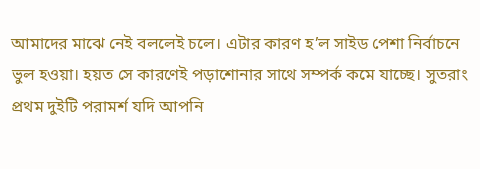আমাদের মাঝে নেই বললেই চলে। এটার কারণ হ’ল সাইড পেশা নির্বাচনে ভুল হওয়া। হয়ত সে কারণেই পড়াশোনার সাথে সম্পর্ক কমে যাচ্ছে। সুতরাং প্রথম দুইটি পরামর্শ যদি আপনি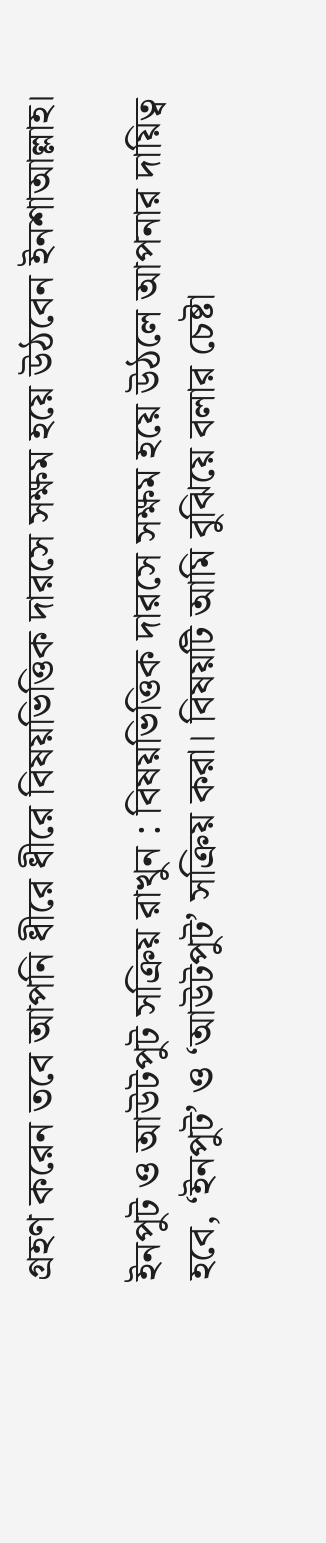গ্রহণ করেন তবে আপনি ধীরে ধীরে বিষয়ভিত্তিক দারসে সক্ষম হয়ে উঠবেন ইনশাআল্লাহ।

ইনপুট ও আউটপুট সক্রিয় রাখুন : বিষয়ভিত্তিক দারসে সক্ষম হয়ে উঠলে আপনার দায়িত্ব হবে, ‘ইনপুট’ ও ‘আউটপুট’ সক্রিয় করা। বিষয়টি আমি বুঝিয়ে বলার চেষ্টা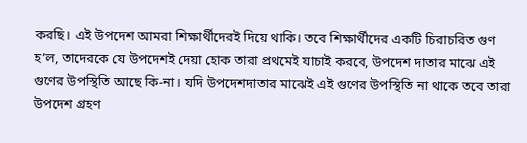করছি। এই উপদেশ আমরা শিক্ষার্থীদেরই দিয়ে থাকি। তবে শিক্ষার্থীদের একটি চিরাচরিত গুণ হ’ল, তাদেরকে যে উপদেশই দেয়া হোক তারা প্রথমেই যাচাই করবে, উপদেশ দাতার মাঝে এই গুণের উপস্থিতি আছে কি-না। যদি উপদেশদাতার মাঝেই এই গুণের উপস্থিতি না থাকে তবে তারা উপদেশ গ্রহণ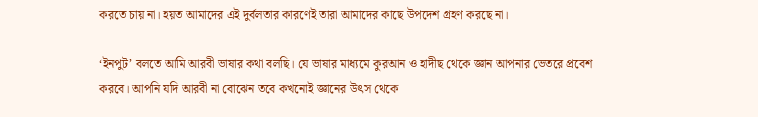করতে চায় না। হয়ত আমাদের এই দুর্বলতার কারণেই তারা আমাদের কাছে উপদেশ গ্রহণ করছে না।

‘ইনপুট’ বলতে আমি আরবী ভাষার কথা বলছি। যে ভাষার মাধ্যমে কুরআন ও হাদীছ থেকে জ্ঞান আপনার ভেতরে প্রবেশ করবে। আপনি যদি আরবী না বোঝেন তবে কখনোই জ্ঞানের উৎস থেকে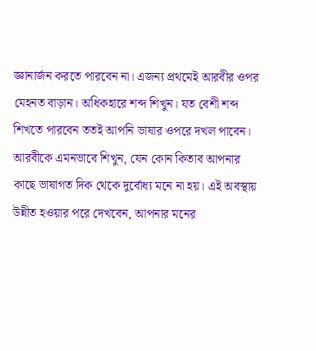জ্ঞানার্জন করতে পারবেন না। এজন্য প্রথমেই আরবীর ওপর মেহনত বাড়ান। অধিকহারে শব্দ শিখুন। যত বেশী শব্দ শিখতে পারবেন ততই আপনি ভাষার ওপরে দখল পাবেন। আরবীকে এমনভাবে শিখুন, যেন কোন কিতাব আপনার কাছে ভাষাগত দিক থেকে দুর্বোধ্য মনে না হয়। এই অবস্থায় উন্নীত হওয়ার পরে দেখবেন, আপনার মনের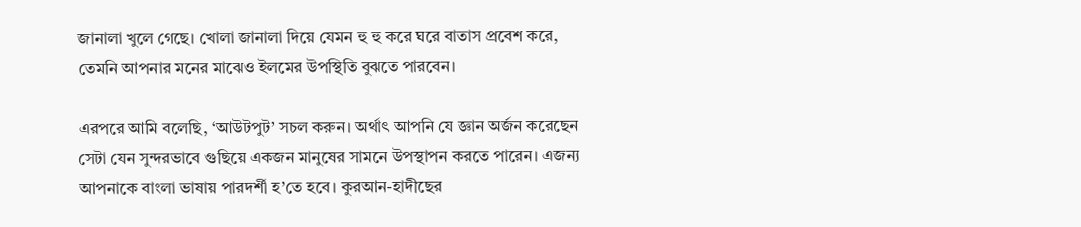জানালা খুলে গেছে। খোলা জানালা দিয়ে যেমন হু হু করে ঘরে বাতাস প্রবেশ করে, তেমনি আপনার মনের মাঝেও ইলমের উপস্থিতি বুঝতে পারবেন।

এরপরে আমি বলেছি, ‘আউটপুট’ সচল করুন। অর্থাৎ আপনি যে জ্ঞান অর্জন করেছেন সেটা যেন সুন্দরভাবে গুছিয়ে একজন মানুষের সামনে উপস্থাপন করতে পারেন। এজন্য আপনাকে বাংলা ভাষায় পারদর্শী হ’তে হবে। কুরআন-হাদীছের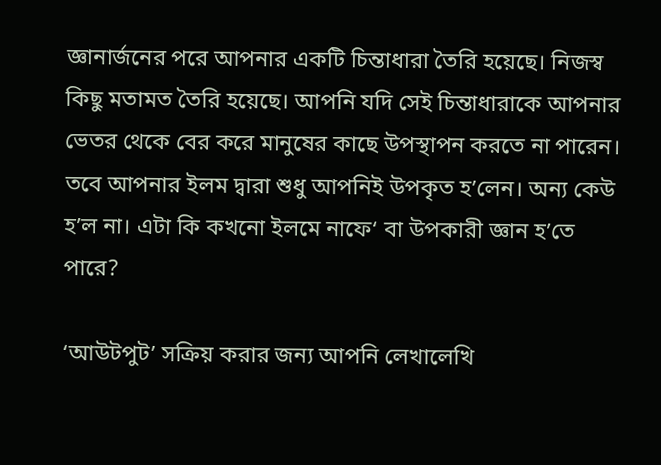জ্ঞানার্জনের পরে আপনার একটি চিন্তাধারা তৈরি হয়েছে। নিজস্ব কিছু মতামত তৈরি হয়েছে। আপনি যদি সেই চিন্তাধারাকে আপনার ভেতর থেকে বের করে মানুষের কাছে উপস্থাপন করতে না পারেন। তবে আপনার ইলম দ্বারা শুধু আপনিই উপকৃত হ’লেন। অন্য কেউ হ’ল না। এটা কি কখনো ইলমে নাফে‘ বা উপকারী জ্ঞান হ’তে পারে?

‘আউটপুট’ সক্রিয় করার জন্য আপনি লেখালেখি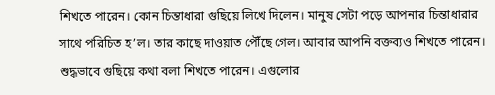শিখতে পারেন। কোন চিন্তাধারা গুছিয়ে লিখে দিলেন। মানুষ সেটা পড়ে আপনার চিন্তাধারার সাথে পরিচিত হ’ল। তার কাছে দাওয়াত পৌঁছে গেল। আবার আপনি বক্তব্যও শিখতে পারেন। শুদ্ধভাবে গুছিয়ে কথা বলা শিখতে পারেন। এগুলোর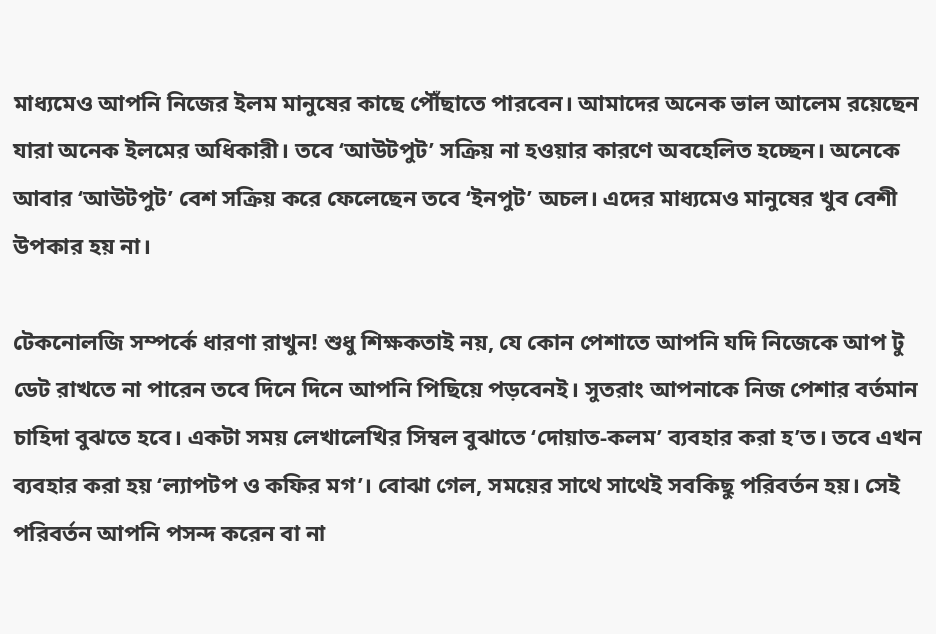মাধ্যমেও আপনি নিজের ইলম মানুষের কাছে পৌঁছাতে পারবেন। আমাদের অনেক ভাল আলেম রয়েছেন যারা অনেক ইলমের অধিকারী। তবে ‘আউটপুট’ সক্রিয় না হওয়ার কারণে অবহেলিত হচ্ছেন। অনেকে আবার ‘আউটপুট’ বেশ সক্রিয় করে ফেলেছেন তবে ‘ইনপুট’ অচল। এদের মাধ্যমেও মানুষের খুব বেশী উপকার হয় না।

টেকনোলজি সম্পর্কে ধারণা রাখুন! শুধু শিক্ষকতাই নয়, যে কোন পেশাতে আপনি যদি নিজেকে আপ টু ডেট রাখতে না পারেন তবে দিনে দিনে আপনি পিছিয়ে পড়বেনই। সুতরাং আপনাকে নিজ পেশার বর্তমান চাহিদা বুঝতে হবে। একটা সময় লেখালেখির সিম্বল বুঝাতে ‘দোয়াত-কলম’ ব্যবহার করা হ’ত। তবে এখন ব্যবহার করা হয় ‘ল্যাপটপ ও কফির মগ’। বোঝা গেল, সময়ের সাথে সাথেই সবকিছু পরিবর্তন হয়। সেই পরিবর্তন আপনি পসন্দ করেন বা না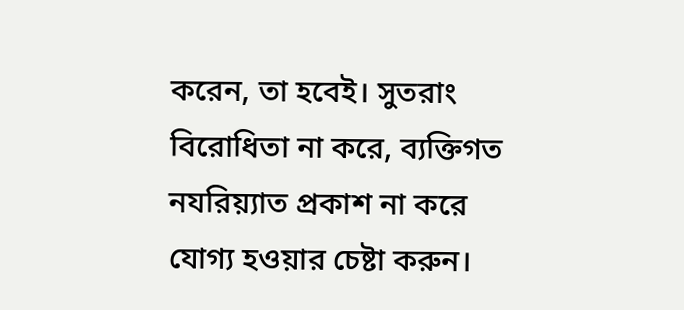করেন, তা হবেই। সুতরাং বিরোধিতা না করে, ব্যক্তিগত নযরিয়্যাত প্রকাশ না করে যোগ্য হওয়ার চেষ্টা করুন।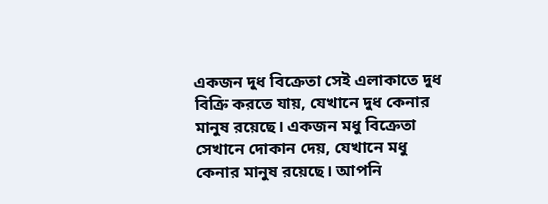একজন দুধ বিক্রেতা সেই এলাকাতে দুধ বিক্রি করতে যায়, যেখানে দুধ কেনার মানুষ রয়েছে। একজন মধু বিক্রেতা সেখানে দোকান দেয়, যেখানে মধু কেনার মানুষ রয়েছে। আপনি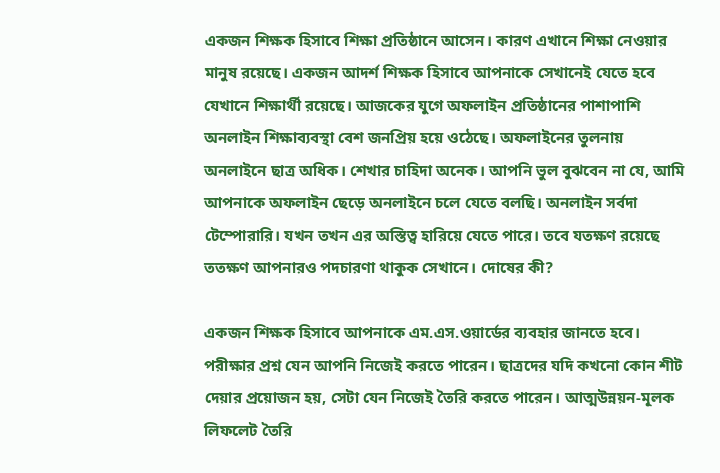একজন শিক্ষক হিসাবে শিক্ষা প্রতিষ্ঠানে আসেন। কারণ এখানে শিক্ষা নেওয়ার মানুষ রয়েছে। একজন আদর্শ শিক্ষক হিসাবে আপনাকে সেখানেই যেতে হবে যেখানে শিক্ষার্থী রয়েছে। আজকের যুগে অফলাইন প্রতিষ্ঠানের পাশাপাশি অনলাইন শিক্ষাব্যবস্থা বেশ জনপ্রিয় হয়ে ওঠেছে। অফলাইনের তুলনায় অনলাইনে ছাত্র অধিক। শেখার চাহিদা অনেক। আপনি ভুল বুঝবেন না যে, আমি আপনাকে অফলাইন ছেড়ে অনলাইনে চলে যেতে বলছি। অনলাইন সর্বদা টেম্পোরারি। যখন তখন এর অস্তিত্ব হারিয়ে যেতে পারে। তবে যতক্ষণ রয়েছে ততক্ষণ আপনারও পদচারণা থাকুক সেখানে। দোষের কী?

একজন শিক্ষক হিসাবে আপনাকে এম.এস.ওয়ার্ডের ব্যবহার জানতে হবে। পরীক্ষার প্রশ্ন যেন আপনি নিজেই করতে পারেন। ছাত্রদের যদি কখনো কোন শীট দেয়ার প্রয়োজন হয়, সেটা যেন নিজেই তৈরি করতে পারেন। আত্মউন্নয়ন-মূলক লিফলেট তৈরি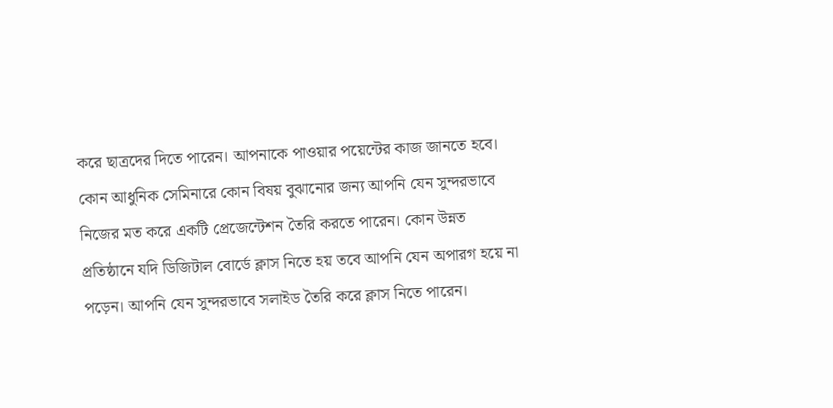করে ছাত্রদের দিতে পারেন। আপনাকে পাওয়ার পয়েন্টের কাজ জানতে হবে। কোন আধুনিক সেমিনারে কোন বিষয় বুঝানোর জন্য আপনি যেন সুন্দরভাবে নিজের মত করে একটি প্রেজেন্টেশন তৈরি করতে পারেন। কোন উন্নত প্রতিষ্ঠানে যদি ডিজিটাল বোর্ডে ক্লাস নিতে হয় তবে আপনি যেন অপারগ হয়ে না পড়েন। আপনি যেন সুন্দরভাবে সলাইড তৈরি করে ক্লাস নিতে পারেন।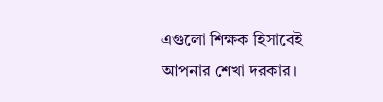এগুলো শিক্ষক হিসাবেই আপনার শেখা দরকার।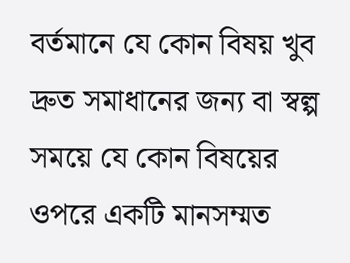বর্তমানে যে কোন বিষয় খুব দ্রুত সমাধানের জন্য বা স্বল্প সময়ে যে কোন বিষয়ের ওপরে একটি মানসম্মত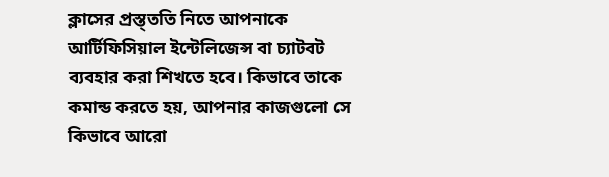ক্লাসের প্রস্ত্ততি নিতে আপনাকে আর্টিফিসিয়াল ইন্টেলিজেন্স বা চ্যাটবট ব্যবহার করা শিখতে হবে। কিভাবে তাকে কমান্ড করতে হয়, আপনার কাজগুলো সে কিভাবে আরো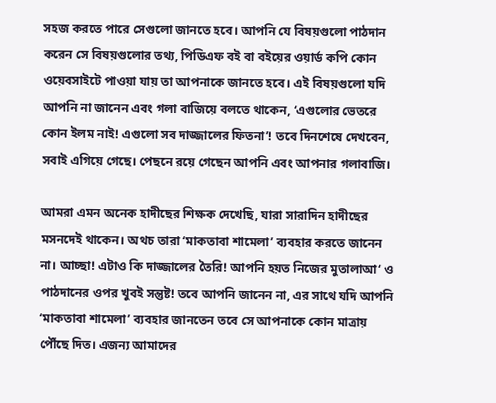সহজ করতে পারে সেগুলো জানতে হবে। আপনি যে বিষয়গুলো পাঠদান করেন সে বিষয়গুলোর তথ্য, পিডিএফ বই বা বইয়ের ওয়ার্ড কপি কোন ওয়েবসাইটে পাওয়া যায় তা আপনাকে জানতে হবে। এই বিষয়গুলো যদি আপনি না জানেন এবং গলা বাজিয়ে বলতে থাকেন, ‘এগুলোর ভেতরে কোন ইলম নাই! এগুলো সব দাজ্জালের ফিতনা’! তবে দিনশেষে দেখবেন, সবাই এগিয়ে গেছে। পেছনে রয়ে গেছেন আপনি এবং আপনার গলাবাজি।

আমরা এমন অনেক হাদীছের শিক্ষক দেখেছি, যারা সারাদিন হাদীছের মসনদেই থাকেন। অথচ তারা ‘মাকতাবা শামেলা’ ব্যবহার করতে জানেন না। আচ্ছা! এটাও কি দাজ্জালের তৈরি! আপনি হয়ত নিজের মুতালাআ‘ ও পাঠদানের ওপর খুবই সন্তুষ্ট! তবে আপনি জানেন না, এর সাথে যদি আপনি ‘মাকতাবা শামেলা’ ব্যবহার জানতেন তবে সে আপনাকে কোন মাত্রায় পৌঁছে দিত। এজন্য আমাদের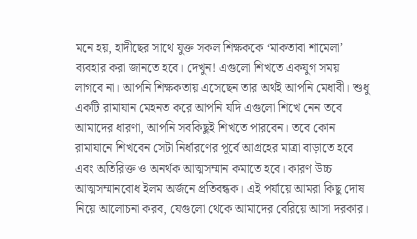মনে হয়, হাদীছের সাথে যুক্ত সকল শিক্ষককে ‘মাকতাবা শামেলা’ ব্যবহার করা জানতে হবে। দেখুন! এগুলো শিখতে একযুগ সময় লাগবে না। আপনি শিক্ষকতায় এসেছেন তার অর্থই আপনি মেধাবী। শুধু একটি রামাযান মেহনত করে আপনি যদি এগুলো শিখে নেন তবে আমাদের ধারণা, আপনি সবকিছুই শিখতে পারবেন। তবে কোন রামাযানে শিখবেন সেটা নির্ধারণের পূর্বে আগ্রহের মাত্রা বাড়াতে হবে এবং অতিরিক্ত ও অনর্থক আত্মসম্মান কমাতে হবে। কারণ উচ্চ আত্মসম্মানবোধ ইলম অর্জনে প্রতিবন্ধক। এই পর্যায়ে আমরা কিছু দোষ নিয়ে আলোচনা করব, যেগুলো থেকে আমাদের বেরিয়ে আসা দরকার।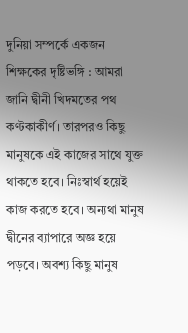দুনিয়া সম্পর্কে একজন শিক্ষকের দৃষ্টিভঙ্গি : আমরা জানি দ্বীনী খিদমতের পথ কণ্টকাকীর্ণ। তারপরও কিছু মানুষকে এই কাজের সাথে যুক্ত থাকতে হবে। নিঃস্বার্থ হয়েই কাজ করতে হবে। অন্যথা মানুষ দ্বীনের ব্যাপারে অজ্ঞ হয়ে পড়বে। অবশ্য কিছু মানুষ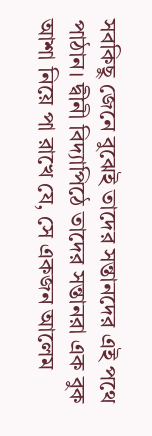সবকিছু জেনে বুঝেই তাদের সন্তানদের এই পথে পাঠান। দ্বীনী বিদ্যাপিঠে তাদের সন্তানরা এক বুক আশা নিয়ে পা রাখে যে, সে একজন আলেম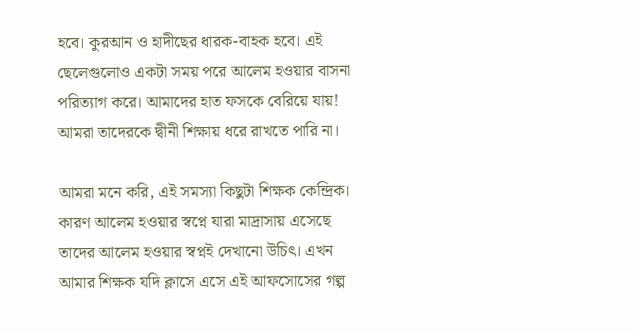হবে। কুরআন ও হাদীছের ধারক-বাহক হবে। এই ছেলেগুলোও একটা সময় পরে আলেম হওয়ার বাসনা পরিত্যাগ করে। আমাদের হাত ফসকে বেরিয়ে যায়! আমরা তাদেরকে দ্বীনী শিক্ষায় ধরে রাখতে পারি না।

আমরা মনে করি, এই সমস্যা কিছুটা শিক্ষক কেন্দ্রিক। কারণ আলেম হওয়ার স্বপ্নে যারা মাদ্রাসায় এসেছে তাদের আলেম হওয়ার স্বপ্নই দেখানো উচিৎ। এখন আমার শিক্ষক যদি ক্লাসে এসে এই আফসোসের গল্প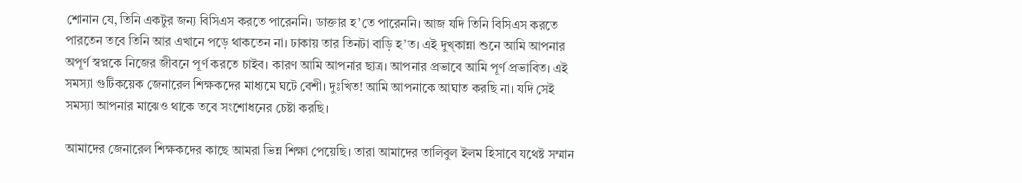শোনান যে, তিনি একটুর জন্য বিসিএস করতে পারেননি। ডাক্তার হ’তে পারেননি। আজ যদি তিনি বিসিএস করতে পারতেন তবে তিনি আর এখানে পড়ে থাকতেন না। ঢাকায় তার তিনটা বাড়ি হ’ত। এই দুখ্কান্না শুনে আমি আপনার অপূর্ণ স্বপ্নকে নিজের জীবনে পূর্ণ করতে চাইব। কারণ আমি আপনার ছাত্র। আপনার প্রভাবে আমি পূর্ণ প্রভাবিত। এই সমস্যা গুটিকয়েক জেনারেল শিক্ষকদের মাধ্যমে ঘটে বেশী। দুঃখিত! আমি আপনাকে আঘাত করছি না। যদি সেই সমস্যা আপনার মাঝেও থাকে তবে সংশোধনের চেষ্টা করছি।

আমাদের জেনারেল শিক্ষকদের কাছে আমরা ভিন্ন শিক্ষা পেয়েছি। তারা আমাদের তালিবুল ইলম হিসাবে যথেষ্ট সম্মান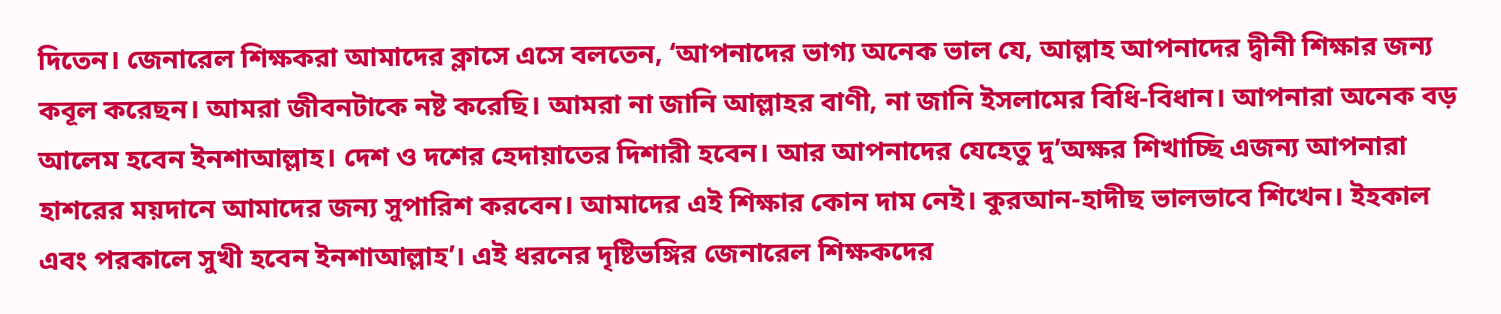দিতেন। জেনারেল শিক্ষকরা আমাদের ক্লাসে এসে বলতেন, ‘আপনাদের ভাগ্য অনেক ভাল যে, আল্লাহ আপনাদের দ্বীনী শিক্ষার জন্য কবূল করেছন। আমরা জীবনটাকে নষ্ট করেছি। আমরা না জানি আল্লাহর বাণী, না জানি ইসলামের বিধি-বিধান। আপনারা অনেক বড় আলেম হবেন ইনশাআল্লাহ। দেশ ও দশের হেদায়াতের দিশারী হবেন। আর আপনাদের যেহেতু দু’অক্ষর শিখাচ্ছি এজন্য আপনারা হাশরের ময়দানে আমাদের জন্য সুপারিশ করবেন। আমাদের এই শিক্ষার কোন দাম নেই। কুরআন-হাদীছ ভালভাবে শিখেন। ইহকাল এবং পরকালে সুখী হবেন ইনশাআল্লাহ’। এই ধরনের দৃষ্টিভঙ্গির জেনারেল শিক্ষকদের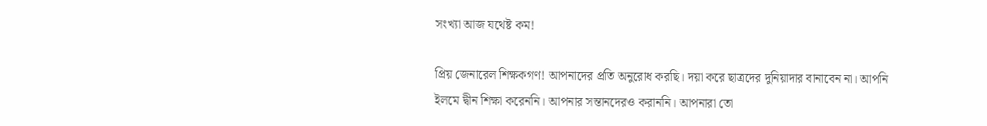সংখ্যা আজ যথেষ্ট কম!

প্রিয় জেনারেল শিক্ষকগণ! আপনাদের প্রতি অনুরোধ করছি। দয়া করে ছাত্রদের দুনিয়াদার বানাবেন না। আপনি ইলমে দ্বীন শিক্ষা করেননি। আপনার সন্তানদেরও করাননি। আপনারা তো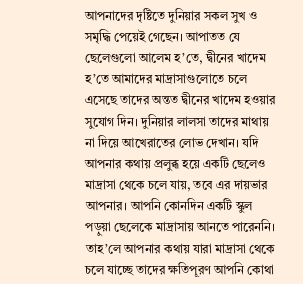আপনাদের দৃষ্টিতে দুনিয়ার সকল সুখ ও সমৃদ্ধি পেয়েই গেছেন। আপাতত যে ছেলেগুলো আলেম হ’তে, দ্বীনের খাদেম হ’তে আমাদের মাদ্রাসাগুলোতে চলে এসেছে তাদের অন্তত দ্বীনের খাদেম হওয়ার সুযোগ দিন। দুনিয়ার লালসা তাদের মাথায় না দিয়ে আখেরাতের লোভ দেখান। যদি আপনার কথায় প্রলুব্ধ হয়ে একটি ছেলেও মাদ্রাসা থেকে চলে যায়, তবে এর দায়ভার আপনার। আপনি কোনদিন একটি স্কুল পড়ুয়া ছেলেকে মাদ্রাসায় আনতে পারেননি। তাহ’লে আপনার কথায় যারা মাদ্রাসা থেকে চলে যাচ্ছে তাদের ক্ষতিপূরণ আপনি কোথা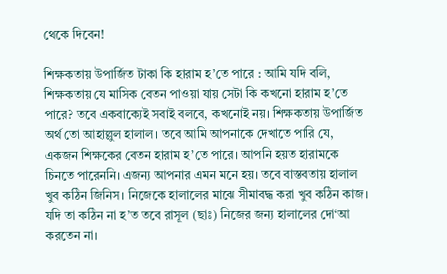থেকে দিবেন!

শিক্ষকতায় উপার্জিত টাকা কি হারাম হ’তে পারে : আমি যদি বলি, শিক্ষকতায় যে মাসিক বেতন পাওয়া যায় সেটা কি কখনো হারাম হ’তে পারে? তবে একবাক্যেই সবাই বলবে, কখনোই নয়। শিক্ষকতায় উপার্জিত অর্থ তো আহাল্লুল হালাল। তবে আমি আপনাকে দেখাতে পারি যে, একজন শিক্ষকের বেতন হারাম হ’তে পারে। আপনি হয়ত হারামকে চিনতে পারেননি। এজন্য আপনার এমন মনে হয়। তবে বাস্তবতায় হালাল খুব কঠিন জিনিস। নিজেকে হালালের মাঝে সীমাবদ্ধ করা খুব কঠিন কাজ। যদি তা কঠিন না হ’ত তবে রাসূল (ছাঃ) নিজের জন্য হালালের দো‘আ করতেন না।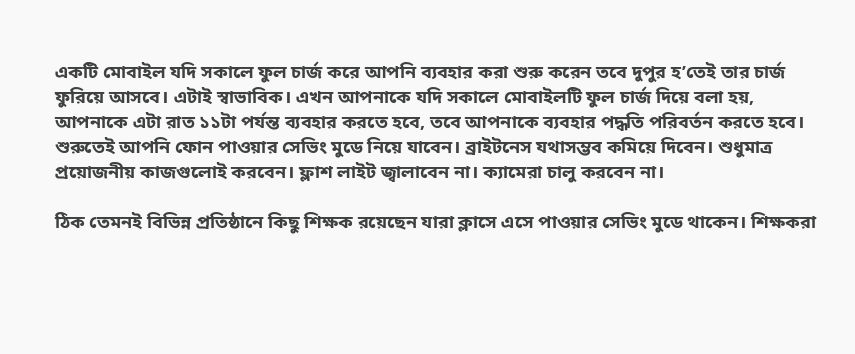একটি মোবাইল যদি সকালে ফুল চার্জ করে আপনি ব্যবহার করা শুরু করেন তবে দুপুর হ’তেই তার চার্জ ফুরিয়ে আসবে। এটাই স্বাভাবিক। এখন আপনাকে যদি সকালে মোবাইলটি ফুল চার্জ দিয়ে বলা হয়, আপনাকে এটা রাত ১১টা পর্যন্ত ব্যবহার করতে হবে, তবে আপনাকে ব্যবহার পদ্ধতি পরিবর্তন করতে হবে। শুরুতেই আপনি ফোন পাওয়ার সেভিং মুডে নিয়ে যাবেন। ব্রাইটনেস যথাসম্ভব কমিয়ে দিবেন। শুধুমাত্র প্রয়োজনীয় কাজগুলোই করবেন। ফ্লাশ লাইট জ্বালাবেন না। ক্যামেরা চালু করবেন না।

ঠিক তেমনই বিভিন্ন প্রতিষ্ঠানে কিছু শিক্ষক রয়েছেন যারা ক্লাসে এসে পাওয়ার সেভিং মুডে থাকেন। শিক্ষকরা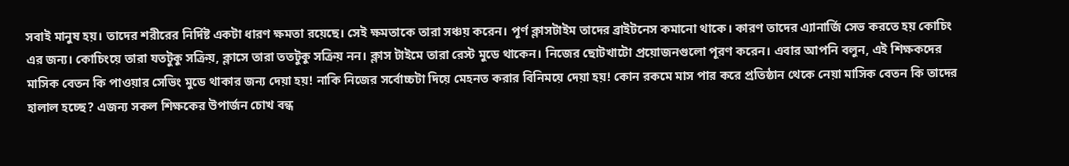সবাই মানুষ হয়। তাদের শরীরের নির্দিষ্ট একটা ধারণ ক্ষমতা রয়েছে। সেই ক্ষমতাকে তারা সঞ্চয় করেন। পূর্ণ ক্লাসটাইম তাদের ব্রাইটনেস কমানো থাকে। কারণ তাদের এ্যানার্জি সেভ করতে হয় কোচিং এর জন্য। কোচিংয়ে তারা যতটুকু সক্রিয়, ক্লাসে তারা ততটুকু সক্রিয় নন। ক্লাস টাইমে তারা রেস্ট মুডে থাকেন। নিজের ছোটখাটো প্রয়োজনগুলো পূরণ করেন। এবার আপনি বলুন, এই শিক্ষকদের মাসিক বেতন কি পাওয়ার সেভিং মুডে থাকার জন্য দেয়া হয়! নাকি নিজের সর্বোচ্চটা দিয়ে মেহনত করার বিনিময়ে দেয়া হয়! কোন রকমে মাস পার করে প্রতিষ্ঠান থেকে নেয়া মাসিক বেতন কি তাদের হালাল হচ্ছে? এজন্য সকল শিক্ষকের উপার্জন চোখ বন্ধ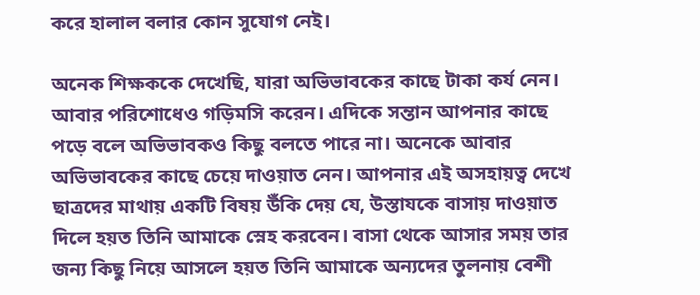করে হালাল বলার কোন সুযোগ নেই।

অনেক শিক্ষককে দেখেছি, যারা অভিভাবকের কাছে টাকা কর্য নেন। আবার পরিশোধেও গড়িমসি করেন। এদিকে সন্তান আপনার কাছে পড়ে বলে অভিভাবকও কিছু বলতে পারে না। অনেকে আবার অভিভাবকের কাছে চেয়ে দাওয়াত নেন। আপনার এই অসহায়ত্ব দেখে ছাত্রদের মাথায় একটি বিষয় উঁকি দেয় যে, উস্তাযকে বাসায় দাওয়াত দিলে হয়ত তিনি আমাকে স্নেহ করবেন। বাসা থেকে আসার সময় তার জন্য কিছু নিয়ে আসলে হয়ত তিনি আমাকে অন্যদের তুলনায় বেশী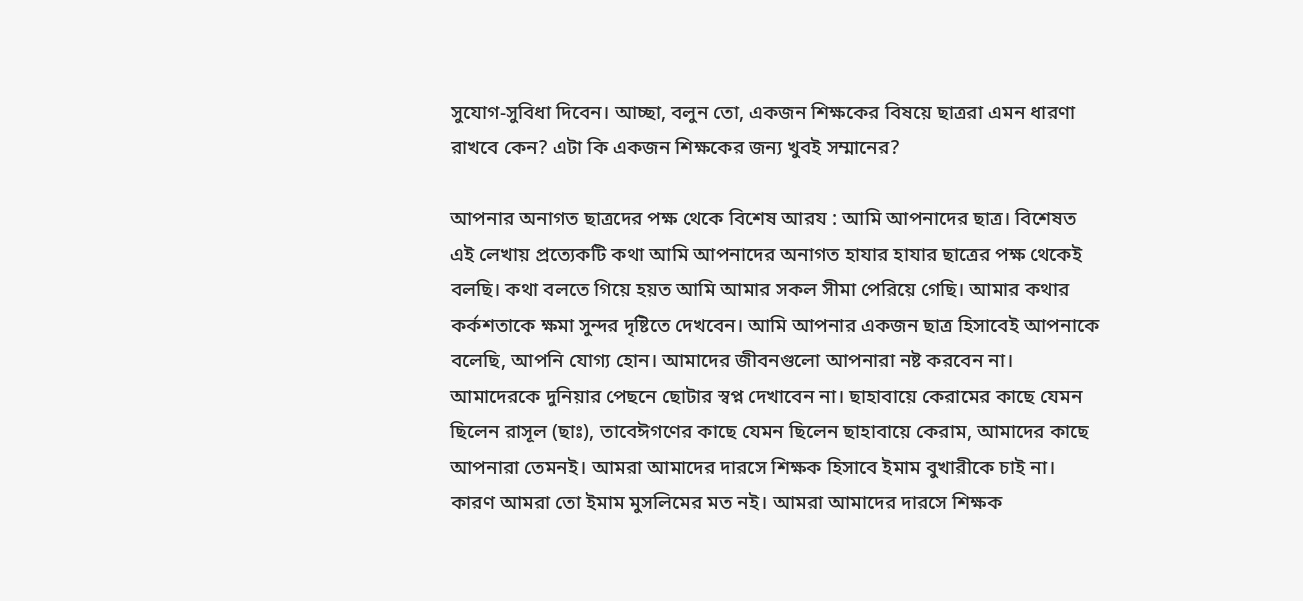সুযোগ-সুবিধা দিবেন। আচ্ছা, বলুন তো, একজন শিক্ষকের বিষয়ে ছাত্ররা এমন ধারণা রাখবে কেন? এটা কি একজন শিক্ষকের জন্য খুবই সম্মানের?

আপনার অনাগত ছাত্রদের পক্ষ থেকে বিশেষ আরয : আমি আপনাদের ছাত্র। বিশেষত এই লেখায় প্রত্যেকটি কথা আমি আপনাদের অনাগত হাযার হাযার ছাত্রের পক্ষ থেকেই বলছি। কথা বলতে গিয়ে হয়ত আমি আমার সকল সীমা পেরিয়ে গেছি। আমার কথার কর্কশতাকে ক্ষমা সুন্দর দৃষ্টিতে দেখবেন। আমি আপনার একজন ছাত্র হিসাবেই আপনাকে বলেছি, আপনি যোগ্য হোন। আমাদের জীবনগুলো আপনারা নষ্ট করবেন না। আমাদেরকে দুনিয়ার পেছনে ছোটার স্বপ্ন দেখাবেন না। ছাহাবায়ে কেরামের কাছে যেমন ছিলেন রাসূল (ছাঃ), তাবেঈগণের কাছে যেমন ছিলেন ছাহাবায়ে কেরাম, আমাদের কাছে আপনারা তেমনই। আমরা আমাদের দারসে শিক্ষক হিসাবে ইমাম বুখারীকে চাই না। কারণ আমরা তো ইমাম মুসলিমের মত নই। আমরা আমাদের দারসে শিক্ষক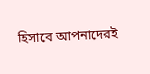হিসাবে আপনাদেরই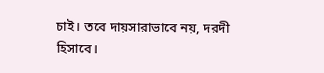চাই। তবে দায়সারাভাবে নয়, দরদী হিসাবে।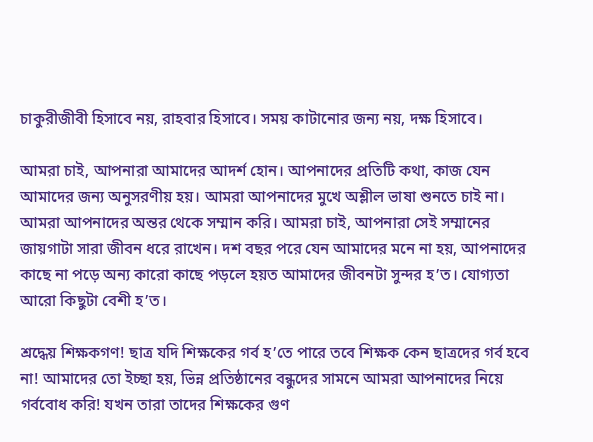চাকুরীজীবী হিসাবে নয়, রাহবার হিসাবে। সময় কাটানোর জন্য নয়, দক্ষ হিসাবে।

আমরা চাই, আপনারা আমাদের আদর্শ হোন। আপনাদের প্রতিটি কথা, কাজ যেন আমাদের জন্য অনুসরণীয় হয়। আমরা আপনাদের মুখে অশ্লীল ভাষা শুনতে চাই না। আমরা আপনাদের অন্তর থেকে সম্মান করি। আমরা চাই, আপনারা সেই সম্মানের জায়গাটা সারা জীবন ধরে রাখেন। দশ বছর পরে যেন আমাদের মনে না হয়, আপনাদের কাছে না পড়ে অন্য কারো কাছে পড়লে হয়ত আমাদের জীবনটা সুন্দর হ’ত। যোগ্যতা আরো কিছুটা বেশী হ’ত।

শ্রদ্ধেয় শিক্ষকগণ! ছাত্র যদি শিক্ষকের গর্ব হ’তে পারে তবে শিক্ষক কেন ছাত্রদের গর্ব হবে না! আমাদের তো ইচ্ছা হয়, ভিন্ন প্রতিষ্ঠানের বন্ধুদের সামনে আমরা আপনাদের নিয়ে গর্ববোধ করি! যখন তারা তাদের শিক্ষকের গুণ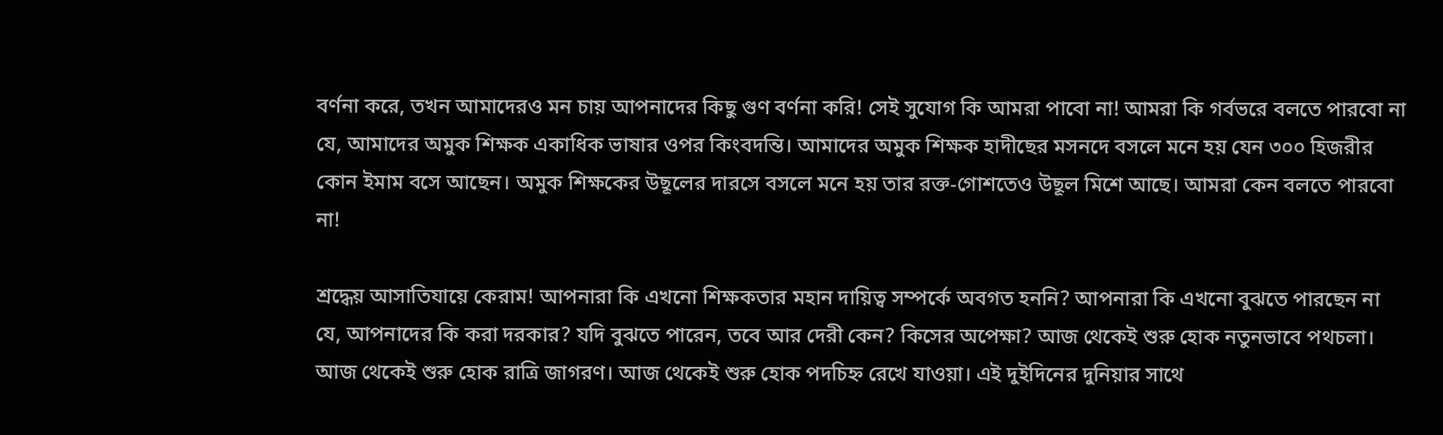বর্ণনা করে, তখন আমাদেরও মন চায় আপনাদের কিছু গুণ বর্ণনা করি! সেই সুযোগ কি আমরা পাবো না! আমরা কি গর্বভরে বলতে পারবো না যে, আমাদের অমুক শিক্ষক একাধিক ভাষার ওপর কিংবদন্তি। আমাদের অমুক শিক্ষক হাদীছের মসনদে বসলে মনে হয় যেন ৩০০ হিজরীর কোন ইমাম বসে আছেন। অমুক শিক্ষকের উছূলের দারসে বসলে মনে হয় তার রক্ত-গোশতেও উছূল মিশে আছে। আমরা কেন বলতে পারবো না!

শ্রদ্ধেয় আসাতিযায়ে কেরাম! আপনারা কি এখনো শিক্ষকতার মহান দায়িত্ব সম্পর্কে অবগত হননি? আপনারা কি এখনো বুঝতে পারছেন না যে, আপনাদের কি করা দরকার? যদি বুঝতে পারেন, তবে আর দেরী কেন? কিসের অপেক্ষা? আজ থেকেই শুরু হোক নতুনভাবে পথচলা। আজ থেকেই শুরু হোক রাত্রি জাগরণ। আজ থেকেই শুরু হোক পদচিহ্ন রেখে যাওয়া। এই দুইদিনের দুনিয়ার সাথে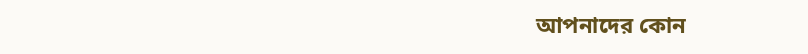আপনাদের কোন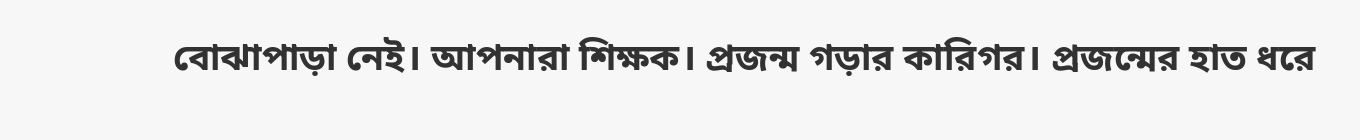বোঝাপাড়া নেই। আপনারা শিক্ষক। প্রজন্ম গড়ার কারিগর। প্রজন্মের হাত ধরে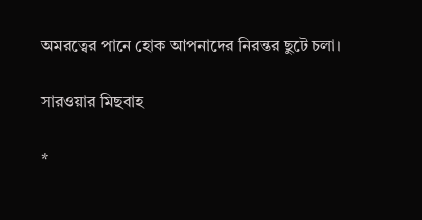অমরত্বের পানে হোক আপনাদের নিরন্তর ছুটে চলা।

সারওয়ার মিছবাহ

*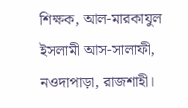শিক্ষক, আল-মারকাযুল ইসলামী আস-সালাফী, নওদাপাড়া, রাজশাহী।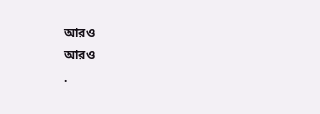আরও
আরও
.